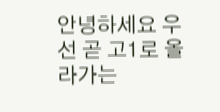안녕하세요 우선 곧 고1로 올라가는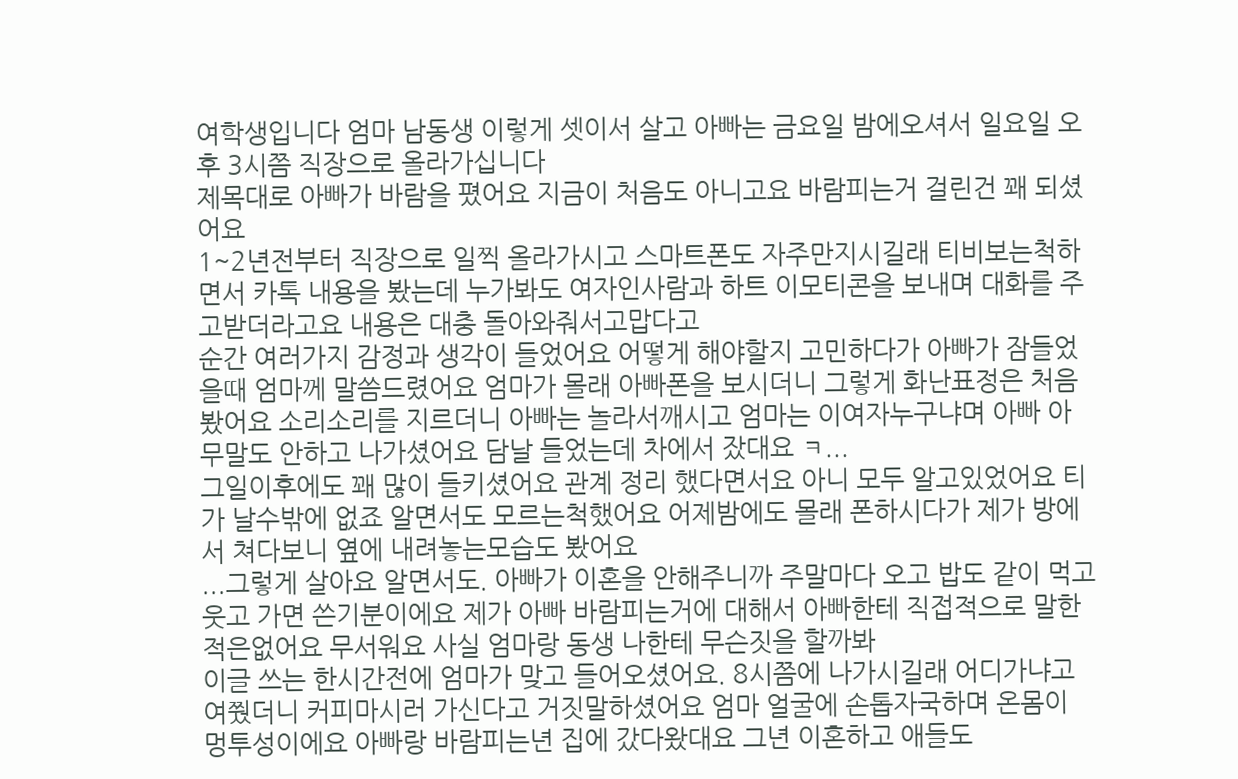여학생입니다 엄마 남동생 이렇게 셋이서 살고 아빠는 금요일 밤에오셔서 일요일 오후 3시쯤 직장으로 올라가십니다
제목대로 아빠가 바람을 폈어요 지금이 처음도 아니고요 바람피는거 걸린건 꽤 되셨어요
1~2년전부터 직장으로 일찍 올라가시고 스마트폰도 자주만지시길래 티비보는척하면서 카톡 내용을 봤는데 누가봐도 여자인사람과 하트 이모티콘을 보내며 대화를 주고받더라고요 내용은 대충 돌아와줘서고맙다고
순간 여러가지 감정과 생각이 들었어요 어떻게 해야할지 고민하다가 아빠가 잠들었을때 엄마께 말씀드렸어요 엄마가 몰래 아빠폰을 보시더니 그렇게 화난표정은 처음봤어요 소리소리를 지르더니 아빠는 놀라서깨시고 엄마는 이여자누구냐며 아빠 아무말도 안하고 나가셨어요 담날 들었는데 차에서 잤대요 ㅋ...
그일이후에도 꽤 많이 들키셨어요 관계 정리 했다면서요 아니 모두 알고있었어요 티가 날수밖에 없죠 알면서도 모르는척했어요 어제밤에도 몰래 폰하시다가 제가 방에서 쳐다보니 옆에 내려놓는모습도 봤어요
...그렇게 살아요 알면서도. 아빠가 이혼을 안해주니까 주말마다 오고 밥도 같이 먹고 웃고 가면 쓴기분이에요 제가 아빠 바람피는거에 대해서 아빠한테 직접적으로 말한적은없어요 무서워요 사실 엄마랑 동생 나한테 무슨짓을 할까봐
이글 쓰는 한시간전에 엄마가 맞고 들어오셨어요. 8시쯤에 나가시길래 어디가냐고 여쭸더니 커피마시러 가신다고 거짓말하셨어요 엄마 얼굴에 손톱자국하며 온몸이 멍투성이에요 아빠랑 바람피는년 집에 갔다왔대요 그년 이혼하고 애들도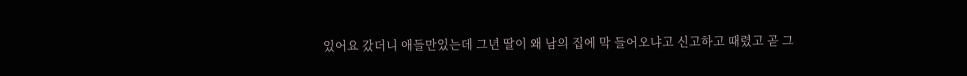있어요 갔더니 애들만있는데 그년 딸이 왜 남의 집에 막 들어오냐고 신고하고 때렸고 곧 그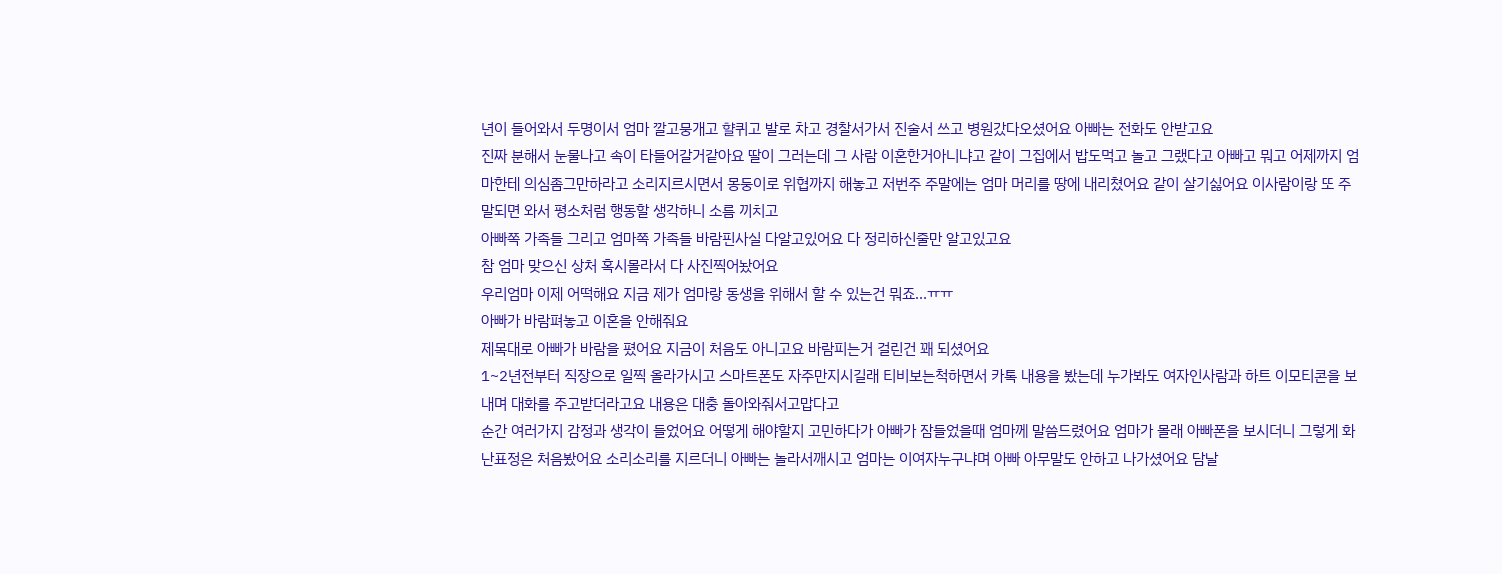년이 들어와서 두명이서 엄마 깔고뭉개고 햘퀴고 발로 차고 경찰서가서 진술서 쓰고 병원갔다오셨어요 아빠는 전화도 안받고요
진짜 분해서 눈물나고 속이 타들어갈거같아요 딸이 그러는데 그 사람 이혼한거아니냐고 같이 그집에서 밥도먹고 놀고 그랬다고 아빠고 뭐고 어제까지 엄마한테 의심좀그만하라고 소리지르시면서 몽둥이로 위협까지 해놓고 저번주 주말에는 엄마 머리를 땅에 내리쳤어요 같이 살기싫어요 이사람이랑 또 주말되면 와서 평소처럼 행동할 생각하니 소름 끼치고
아빠쪽 가족들 그리고 엄마쪽 가족들 바람핀사실 다알고있어요 다 정리하신줄만 알고있고요
참 엄마 맞으신 상처 혹시몰라서 다 사진찍어놨어요
우리엄마 이제 어떡해요 지금 제가 엄마랑 동생을 위해서 할 수 있는건 뭐죠...ㅠㅠ
아빠가 바람펴놓고 이혼을 안해줘요
제목대로 아빠가 바람을 폈어요 지금이 처음도 아니고요 바람피는거 걸린건 꽤 되셨어요
1~2년전부터 직장으로 일찍 올라가시고 스마트폰도 자주만지시길래 티비보는척하면서 카톡 내용을 봤는데 누가봐도 여자인사람과 하트 이모티콘을 보내며 대화를 주고받더라고요 내용은 대충 돌아와줘서고맙다고
순간 여러가지 감정과 생각이 들었어요 어떻게 해야할지 고민하다가 아빠가 잠들었을때 엄마께 말씀드렸어요 엄마가 몰래 아빠폰을 보시더니 그렇게 화난표정은 처음봤어요 소리소리를 지르더니 아빠는 놀라서깨시고 엄마는 이여자누구냐며 아빠 아무말도 안하고 나가셨어요 담날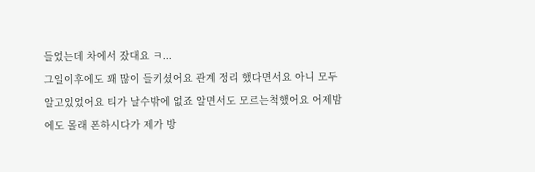들었는데 차에서 잤대요 ㅋ...
그일이후에도 꽤 많이 들키셨어요 관계 정리 했다면서요 아니 모두 알고있었어요 티가 날수밖에 없죠 알면서도 모르는척했어요 어제밤에도 몰래 폰하시다가 제가 방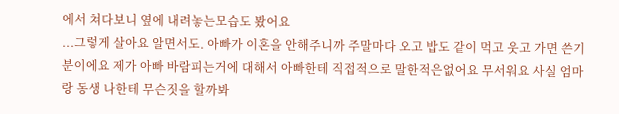에서 쳐다보니 옆에 내려놓는모습도 봤어요
...그렇게 살아요 알면서도. 아빠가 이혼을 안해주니까 주말마다 오고 밥도 같이 먹고 웃고 가면 쓴기분이에요 제가 아빠 바람피는거에 대해서 아빠한테 직접적으로 말한적은없어요 무서워요 사실 엄마랑 동생 나한테 무슨짓을 할까봐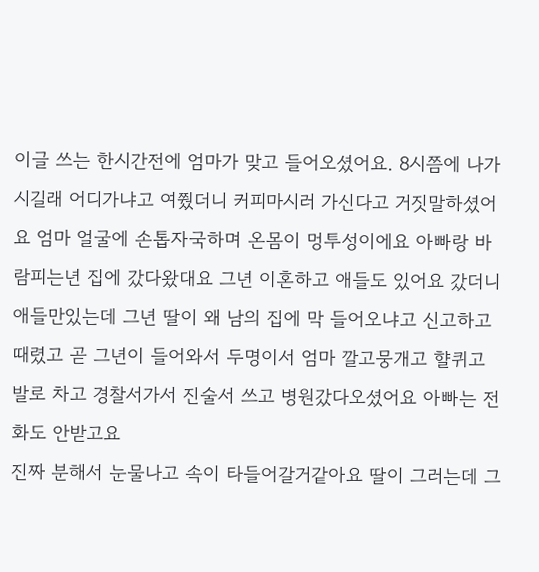이글 쓰는 한시간전에 엄마가 맞고 들어오셨어요. 8시쯤에 나가시길래 어디가냐고 여쭸더니 커피마시러 가신다고 거짓말하셨어요 엄마 얼굴에 손톱자국하며 온몸이 멍투성이에요 아빠랑 바람피는년 집에 갔다왔대요 그년 이혼하고 애들도 있어요 갔더니 애들만있는데 그년 딸이 왜 남의 집에 막 들어오냐고 신고하고 때렸고 곧 그년이 들어와서 두명이서 엄마 깔고뭉개고 햘퀴고 발로 차고 경찰서가서 진술서 쓰고 병원갔다오셨어요 아빠는 전화도 안받고요
진짜 분해서 눈물나고 속이 타들어갈거같아요 딸이 그러는데 그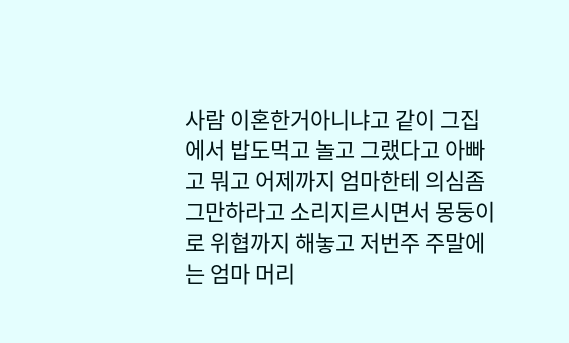사람 이혼한거아니냐고 같이 그집에서 밥도먹고 놀고 그랬다고 아빠고 뭐고 어제까지 엄마한테 의심좀그만하라고 소리지르시면서 몽둥이로 위협까지 해놓고 저번주 주말에는 엄마 머리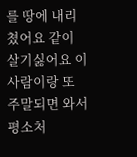를 땅에 내리쳤어요 같이 살기싫어요 이사람이랑 또 주말되면 와서 평소처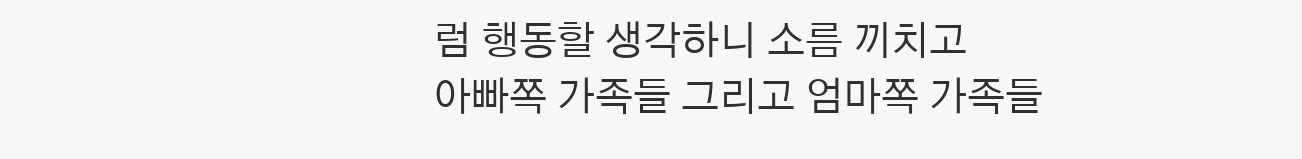럼 행동할 생각하니 소름 끼치고
아빠쪽 가족들 그리고 엄마쪽 가족들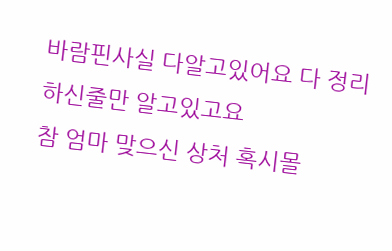바람핀사실 다알고있어요 다 정리하신줄만 알고있고요
참 엄마 맞으신 상처 혹시몰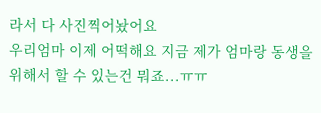라서 다 사진찍어놨어요
우리엄마 이제 어떡해요 지금 제가 엄마랑 동생을 위해서 할 수 있는건 뭐죠...ㅠㅠ